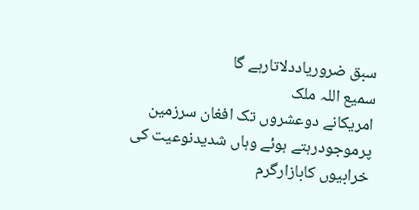سبق ضروریاددلاتارہے گا
سمیع اللہ ملک
امریکانے دوعشروں تک افغان سرزمین پرموجودرہتے ہوئے وہاں شدیدنوعیت کی خرابیوں کابازارگرم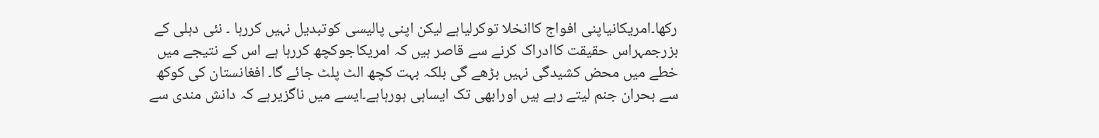رکھا۔امریکانیاپنی افواج کاانخلا توکرلیاہے لیکن اپنی پالیسی کوتبدیل نہیں کررہا ۔ نئی دہلی کے بزرجمہراس حقیقت کاادراک کرنے سے قاصر ہیں کہ امریکاجوکچھ کررہا ہے اس کے نتیجے میں خطے میں محض کشیدگی نہیں بڑھے گی بلکہ بہت کچھ الٹ پلٹ جائے گا۔ افغانستان کی کوکھ سے بحران جنم لیتے رہے ہیں اورابھی تک ایساہی ہورہاہے۔ایسے میں ناگزیرہے کہ دانش مندی سے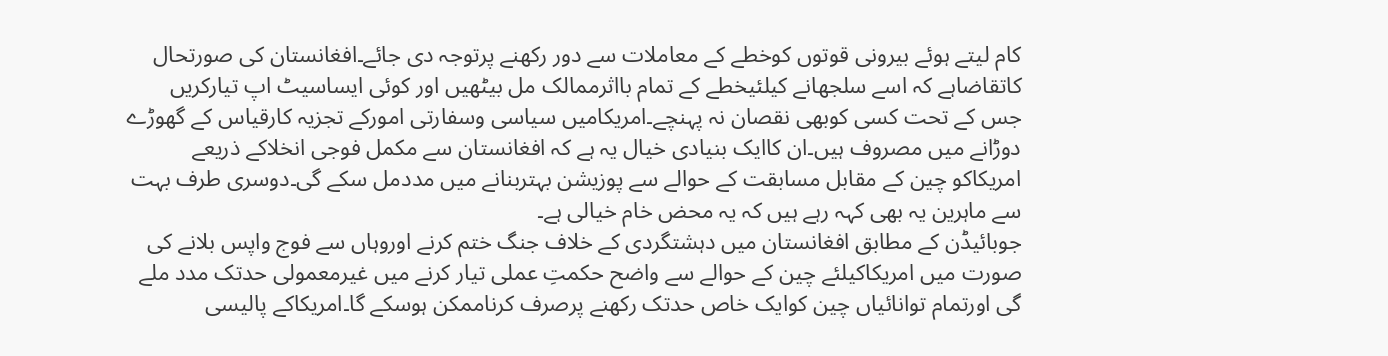کام لیتے ہوئے بیرونی قوتوں کوخطے کے معاملات سے دور رکھنے پرتوجہ دی جائے۔افغانستان کی صورتحال کاتقاضاہے کہ اسے سلجھانے کیلئیخطے کے تمام بااثرممالک مل بیٹھیں اور کوئی ایساسیٹ اپ تیارکریں جس کے تحت کسی کوبھی نقصان نہ پہنچے۔امریکامیں سیاسی وسفارتی امورکے تجزیہ کارقیاس کے گھوڑے دوڑانے میں مصروف ہیں۔ان کاایک بنیادی خیال یہ ہے کہ افغانستان سے مکمل فوجی انخلاکے ذریعے امریکاکو چین کے مقابل مسابقت کے حوالے سے پوزیشن بہتربنانے میں مددمل سکے گی۔دوسری طرف بہت سے ماہرین یہ بھی کہہ رہے ہیں کہ یہ محض خام خیالی ہے۔
جوبائیڈن کے مطابق افغانستان میں دہشتگردی کے خلاف جنگ ختم کرنے اوروہاں سے فوج واپس بلانے کی صورت میں امریکاکیلئے چین کے حوالے سے واضح حکمتِ عملی تیار کرنے میں غیرمعمولی حدتک مدد ملے گی اورتمام توانائیاں چین کوایک خاص حدتک رکھنے پرصرف کرناممکن ہوسکے گا۔امریکاکے پالیسی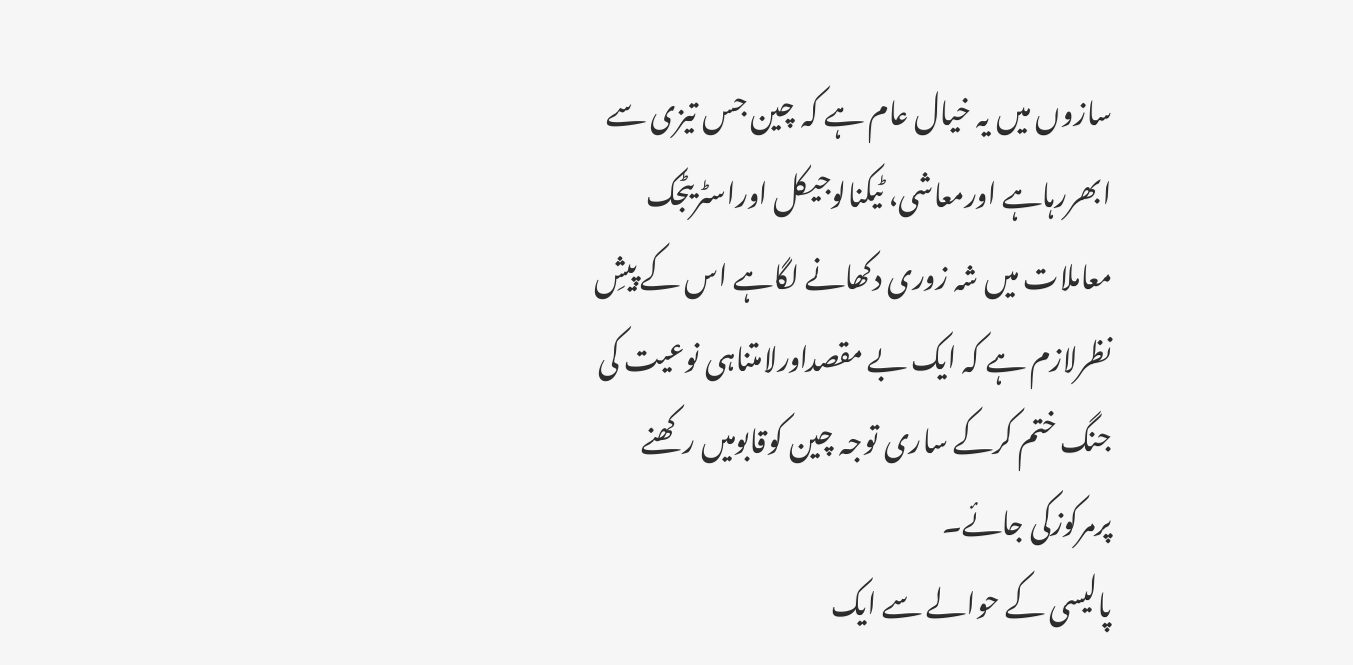سازوں میں یہ خیال عام ہے کہ چین جس تیزی سے ابھررہاہے اورمعاشی، ٹیکنالوجیکل اوراسٹریٹجک معاملات میں شہ زوری دکھانے لگاہے اس کے پیشِ نظرلازم ہے کہ ایک بے مقصداورلامتناہی نوعیت کی جنگ ختم کرکے ساری توجہ چین کوقابومیں رکھنے پرمرکوزکی جائے۔
پالیسی کے حوالے سے ایک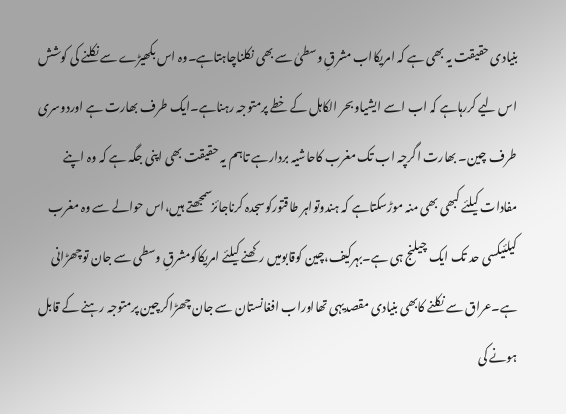بنیادی حقیقت یہ بھی ہے کہ امریکااب مشرقِ وسطیٰ سے بھی نکلناچاہتاہے۔وہ اس بکھیڑے سے نکلنے کی کوشش اس لیے کررہاہے کہ اب اسے ایشیاوبحر الکاہل کے خطے پرمتوجہ رہناہے۔ایک طرف بھارت ہے اوردوسری طرف چین۔ بھارت اگرچہ اب تک مغرب کاحاشیہ بردارہے تاہم یہ حقیقت بھی اپنی جگہ ہے کہ وہ اپنے مفادات کیلئے کبھی بھی منہ موڑسکتاہے کہ ہندوتواہر طاقتورکوسجدہ کرناجائزسمجھتے ہیں،اس حوالے سے وہ مغرب کیلئیکسی حد تک ایک چیلنج ہی ہے۔بہرکیف،چین کوقابومیں رکھنے کیلئے امریکاکومشرقِ وسطی سے جان توچھڑانی ہے۔عراق سے نکلنے کابھی بنیادی مقصدیہی تھااوراب افغانستان سے جان چھڑاکرچین پرمتوجہ رہنے کے قابل ہونے کی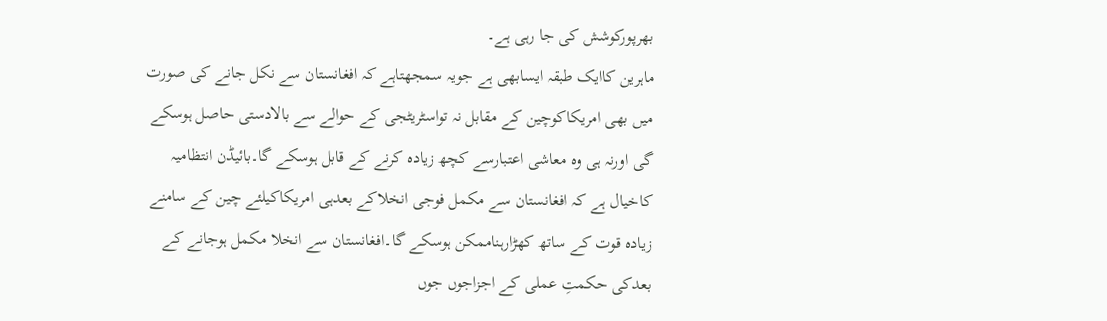بھرپورکوشش کی جا رہی ہے۔
ماہرین کاایک طبقہ ایسابھی ہے جویہ سمجھتاہے کہ افغانستان سے نکل جانے کی صورت میں بھی امریکاکوچین کے مقابل نہ تواسٹریٹجی کے حوالے سے بالادستی حاصل ہوسکے گی اورنہ ہی وہ معاشی اعتبارسے کچھ زیادہ کرنے کے قابل ہوسکے گا۔بائیڈن انتظامیہ کاخیال ہے کہ افغانستان سے مکمل فوجی انخلاکے بعدہی امریکاکیلئے چین کے سامنے زیادہ قوت کے ساتھ کھڑارہناممکن ہوسکے گا۔افغانستان سے انخلا مکمل ہوجانے کے بعدکی حکمتِ عملی کے اجزاجوں جوں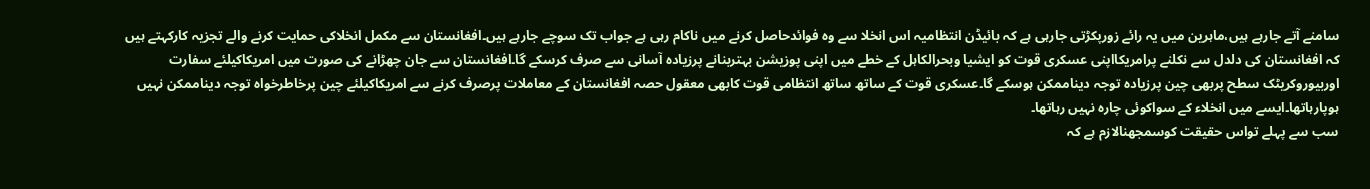سامنے آتے جارہے ہیں،ماہرین میں یہ رائے زورپکڑتی جارہی ہے کہ بائیڈن انتظامیہ اس انخلا سے وہ فوائدحاصل کرنے میں ناکام رہی ہے جواب تک سوچے جارہے ہیں۔افغانستان سے مکمل انخلاکی حمایت کرنے والے تجزیہ کارکہتے ہیں کہ افغانستان کی دلدل سے نکلنے پرامریکااپنی عسکری قوت کو ایشیا وبحرالکاہل کے خطے میں اپنی پوزیشن بہتربنانے پرزیادہ آسانی سے صرف کرسکے گا۔افغانستان سے جان چھڑانے کی صورت میں امریکاکیلئے سفارت اوربیوروکریٹک سطح پربھی چین پرزیادہ توجہ دیناممکن ہوسکے گا۔عسکری قوت کے ساتھ ساتھ انتظامی قوت کابھی معقول حصہ افغانستان کے معاملات پرصرف کرنے سے امریکاکیلئے چین پرخاطرخواہ توجہ دیناممکن نہیں ہوپارہاتھا۔ایسے میں انخلاء کے سواکوئی چارہ نہیں رہاتھا۔
سب سے پہلے تواس حقیقت کوسمجھنالازم ہے کہ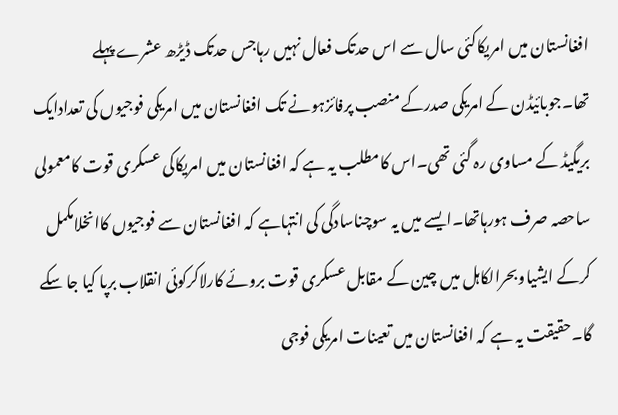افغانستان میں امریکاکئی سال سے اس حدتک فعال نہیں رہاجس حدتک ڈیڑھ عشرے پہلے تھا۔جوبائیڈن کے امریکی صدرکے منصب پرفائزہونے تک افغانستان میں امریکی فوجیوں کی تعدادایک بریگیڈ کے مساوی رہ گئی تھی۔اس کامطلب یہ ہے کہ افغانستان میں امریکاکی عسکری قوت کامعمولی ساحصہ صرف ہورہاتھا۔ایسے میں یہ سوچناسادگی کی انتہاہے کہ افغانستان سے فوجیوں کاانخلامکمل کرکے ایشیاوبحرالکاہل میں چین کے مقابل عسکری قوت بروئے کارلاکرکوئی انقلاب برپا کیا جا سکے گا۔حقیقت یہ ہے کہ افغانستان میں تعینات امریکی فوجی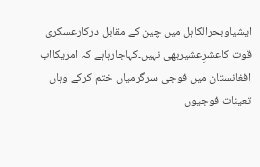ایشیاوبحرالکاہل میں چین کے مقابل درکارعسکری قوت کاعشرِعشیربھی نہیں۔کہاجارہاہے کہ امریکااب افغانستان میں فوجی سرگرمیاں ختم کرکے وہاں تعینات فوجیوں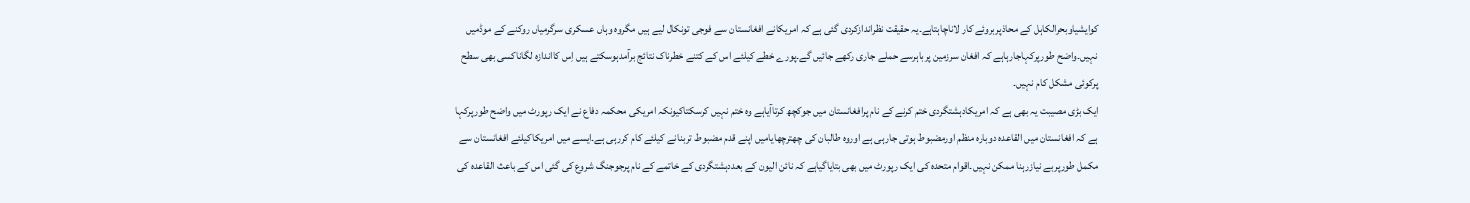کوایشیاوبحرالکاہل کے محاذپربروئے کار لاناچاہتاہے۔یہ حقیقت نظراندازکردی گئی ہے کہ امریکانے افغانستان سے فوجی تونکال لیے ہیں مگروہ وہاں عسکری سرگرمیاں روکنے کے موڈمیں نہیں۔واضح طورپرکہاجارہاہے کہ افغان سرزمین پرباہرسے حملے جاری رکھے جائیں گے۔پورے خطے کیلئے اس کے کتنے خطرناک نتائج برآمدہوسکتے ہیں اِس کااندازہ لگاناکسی بھی سطح پرکوئی مشکل کام نہیں۔
ایک بڑی مصیبت یہ بھی ہے کہ امریکادہشتگردی ختم کرنے کے نام پرافغانستان میں جوکچھ کرتاآیاہے وہ ختم نہیں کرسکتاکیونکہ امریکی محکمہ دفاع نے ایک رپورٹ میں واضح طورپرکہا ہے کہ افغانستان میں القاعدہ دوبارہ منظم اورمضبوط ہوتی جارہی ہے اوروہ طالبان کی چھترچھایامیں اپنے قدم مضبوط تربنانے کیلئے کام کررہی ہے۔ایسے میں امریکاکیلئے افغانستان سے مکمل طورپربے نیازرہنا ممکن نہیں۔اقوام متحدہ کی ایک رپورٹ میں بھی بتایاگیاہے کہ نائن الیون کے بعددہشتگردی کے خاتمے کے نام پرجوجنگ شروع کی گئی اس کے باعث القاعدہ کی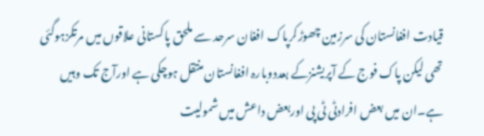قیادت افغانستان کی سرزمین چھوڑکرپاک افغان سرحد سے ملحق پاکستانی علاقوں میں مرتکزہوگئی تھی لیکن پاک فوج کے آپریشنزکے بعددوبارہ افغانستان منتقل ہوچکی ہے اورآج تک وہیں ہے۔ان میں بعض افرادٹی ٹی پی اوربعض داعش میں شمولیت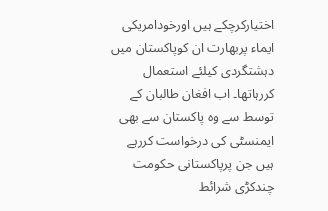اختیارکرچکے ہیں اورخودامریکی ایماء پربھارت ان کوپاکستان میں دہشتگردی کیلئے استعمال کررہاتھا۔ اب افغان طالبان کے توسط سے وہ پاکستان سے بھی ایمنسٹی کی درخواست کررہے ہیں جن پرپاکستانی حکومت چندکڑی شرائط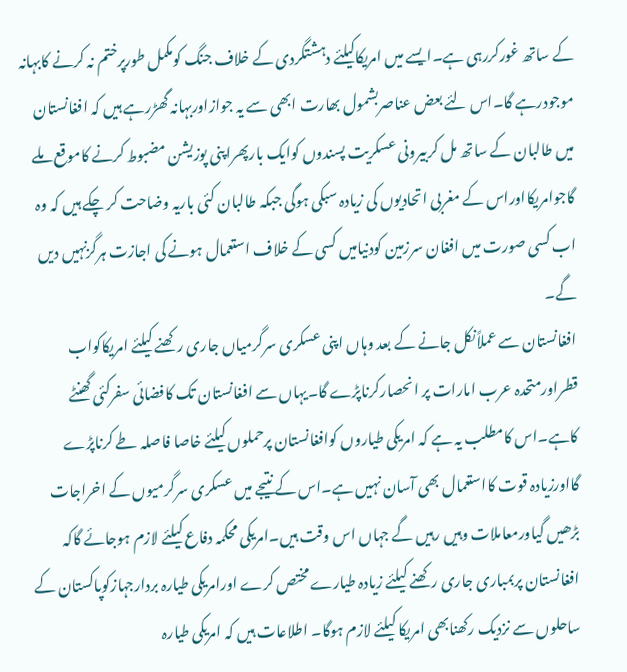کے ساتھ غورکررہی ہے۔ایسے میں امریکاکیلئے دہشتگردی کے خلاف جنگ کومکمل طورپرختم نہ کرنے کابہانہ موجودرہے گا۔اس لئے بعض عناصربشمول بھارت ابھی سے یہ جوازاوربہانہ گھڑرہے ہیں کہ افغانستان میں طالبان کے ساتھ مل کربیرونی عسکریت پسندوں کوایک بارپھراپنی پوزیشن مضبوط کرنے کاموقع ملے گاجوامریکااوراس کے مغربی اتحادیوں کی زیادہ سبکی ہوگی جبکہ طالبان کئی باریہ وضاحت کر چکے ہیں کہ وہ اب کسی صورت میں افغان سرزمین کودنیامیں کسی کے خلاف استعمال ہونے کی اجازت ہرگزنہیں دیں گے۔
افغانستان سے عملاًنکل جانے کے بعد وہاں اپنی عسکری سرگرمیاں جاری رکھنے کیلئے امریکاکواب قطراورمتحدہ عرب امارات پر انحصارکرناپڑے گا۔یہاں سے افغانستان تک کافضائی سفرکئی گھنٹے کاہے۔اس کامطلب یہ ہے کہ امریکی طیاروں کوافغانستان پرحملوں کیلئے خاصا فاصلہ طے کرناپڑے گااورزیادہ قوت کااستعمال بھی آسان نہیں ہے۔اس کے نتیجے میں عسکری سرگرمیوں کے اخراجات بڑھیں گیاورمعاملات وہیں رہیں گے جہاں اس وقت ہیں۔امریکی محکمہ دفاع کیلئے لازم ہوجائے گاکہ افغانستان پربمباری جاری رکھنے کیلئے زیادہ طیارے مختص کرے اورامریکی طیارہ بردارجہازکوپاکستان کے ساحلوں سے نزدیک رکھنابھی امریکا کیلئے لازم ہوگا۔ اطلاعات ہیں کہ امریکی طیارہ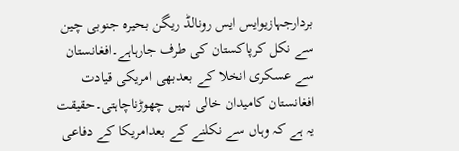بردارجہازیوایس ایس رونالڈ ریگن بحیرہ جنوبی چین سے نکل کرپاکستان کی طرف جارہاہے۔افغانستان سے عسکری انخلا کے بعدبھی امریکی قیادت افغانستان کامیدان خالی نہیں چھوڑناچاہتی۔حقیقت یہ ہے کہ وہاں سے نکلنے کے بعدامریکا کے دفاعی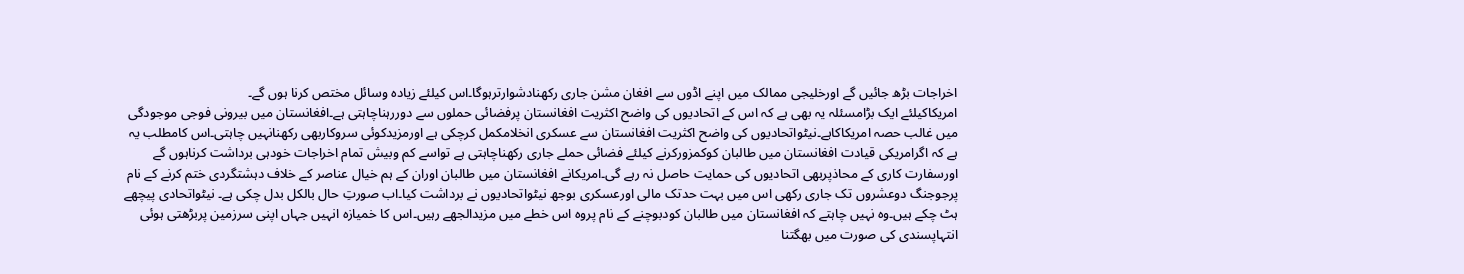اخراجات بڑھ جائیں گے اورخلیجی ممالک میں اپنے اڈوں سے افغان مشن جاری رکھنادشوارترہوگا۔اس کیلئے زیادہ وسائل مختص کرنا ہوں گے۔
امریکاکیلئے ایک بڑامسئلہ یہ بھی ہے کہ اس کے اتحادیوں کی واضح اکثریت افغانستان پرفضائی حملوں سے دوررہناچاہتی ہے۔افغانستان میں بیرونی فوجی موجودگی میں غالب حصہ امریکاکاہے۔نیٹواتحادیوں کی واضح اکثریت افغانستان سے عسکری انخلامکمل کرچکی ہے اورمزیدکوئی سروکاربھی رکھنانہیں چاہتی۔اس کامطلب یہ ہے کہ اگرامریکی قیادت افغانستان میں طالبان کوکمزورکرنے کیلئے فضائی حملے جاری رکھناچاہتی ہے تواسے کم وبیش تمام اخراجات خودہی برداشت کرناہوں گے اورسفارت کاری کے محاذپربھی اتحادیوں کی حمایت حاصل نہ رہے گی۔امریکانے افغانستان میں طالبان اوران کے ہم خیال عناصر کے خلاف دہشتگردی ختم کرنے کے نام پرجوجنگ دوعشروں تک جاری رکھی اس میں بہت حدتک مالی اورعسکری بوجھ نیٹواتحادیوں نے برداشت کیا۔اب صورتِ حال بالکل بدل چکی ہے۔ نیٹواتحادی پیچھے ہٹ چکے ہیں۔وہ نہیں چاہتے کہ افغانستان میں طالبان کودبوچنے کے نام پروہ اس خطے میں مزیدالجھے رہیں۔اس کا خمیازہ انہیں جہاں اپنی سرزمین پربڑھتی ہوئی انتہاپسندی کی صورت میں بھگتنا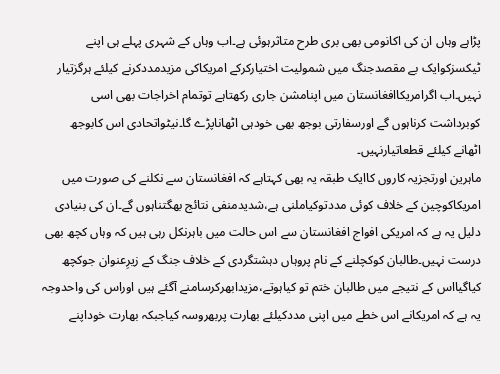پڑاہے وہاں ان کی اکانومی بھی بری طرح متاثرہوئی ہے۔اب وہاں کے شہری پہلے ہی اپنے ٹیکسزکوایک بے مقصدجنگ میں شمولیت اختیارکرکے امریکاکی مزیدمددکرنے کیلئے ہرگزتیار نہیں۔اب اگرامریکاافغانستان میں اپنامشن جاری رکھتاہے توتمام اخراجات بھی اسی کوبرداشت کرناہوں گے اورسفارتی بوجھ بھی خودہی اٹھاناپڑے گا۔نیٹواتحادی اس کابوجھ اٹھانے کیلئے قطعاتیارنہیں۔
ماہرین اورتجزیہ کاروں کاایک طبقہ یہ بھی کہتاہے کہ افغانستان سے نکلنے کی صورت میں امریکاکوچین کے خلاف کوئی مددتوکیاملنی ہے،شدیدمنفی نتائج بھگتناہوں گے۔ان کی بنیادی دلیل یہ ہے کہ امریکی افواج افغانستان سے اس حالت میں باہرنکل رہی ہیں کہ وہاں کچھ بھی درست نہیں۔طالبان کوکچلنے کے نام پروہاں دہشتگردی کے خلاف جنگ کے زیرِعنوان جوکچھ کیاگیااس کے نتیجے میں طالبان ختم تو کیاہوتے،مزیدابھرکرسامنے آگئے ہیں اوراس کی واحدوجہ یہ ہے کہ امریکانے اس خطے میں اپنی مددکیلئے بھارت پربھروسہ کیاجبکہ بھارت خوداپنے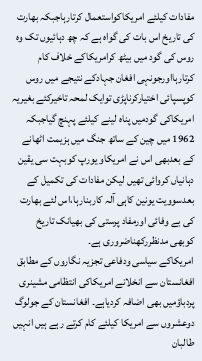مفادات کیلئے امریکاکواستعمال کرتارہاجبکہ بھارت کی تاریخ اس بات کی گواہ ہے کہ چھ دہائیوں تک وہ روس کی گود میں بیٹھ کرامریکاکے خلاف کام کرتارہااورجونہی افغان جہادکے نتیجے میں روس کوپسپائی اختیارکرناپڑی توایک لمحہ تاخیرکئے بغیریہ امریکاکی گودمیں پناہ لینے کیلئے پہنچ گیاجبکہ 1962 میں چین کے ساتھ جنگ میں ہزیمت اٹھانے کے بعدبھی اس نے امریکاو یورپ کوبہت سی یقین دہانیاں کروائی تھیں لیکن مفادات کی تکمیل کے بعدسوویت یونین کاہی آلہ کاربنارہا،اس لئے بھارت کی بے وفائی اورمفاد پرستی کی بھیانک تاریخ کوبھی مدنظررکھناضروری ہے۔
امریکاکے سیاسی ودفاعی تجزیہ نگاروں کے مطابق افغانستان سے انخلانے امریکاکی انتظامی مشینری پردباؤمیں بھی اضافہ کردیاہے۔ افغانستان کے جولوگ دوعشروں سے امریکا کیلئے کام کرتے رہے ہیں انہیں طالبان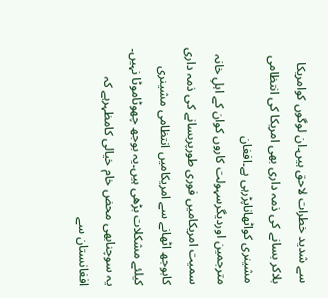سے شدید خطرات لاحق ہیں۔ان لوگوں کوامریکا بلاکر بسانے کی ذمہ داری بھی امریکا کی انتظامی مشینری کواٹھاناپڑرہی ہے۔افغان
مترجمین اوردیگرسہولت کاروں کوان کے اہلِ خانہ سمیت امریکامیں فوری طورپربسانے کی ذمہ داری کابوجھ اٹھانے سے امریکامیں انتظامی مشینری کیلئے مشکلات بڑھی ہیں۔یہ بوجھ چھوٹاموٹا نہیں۔
یہ سوچنابھی محض خام خیالی کامظہرہے کہ افغانستان سے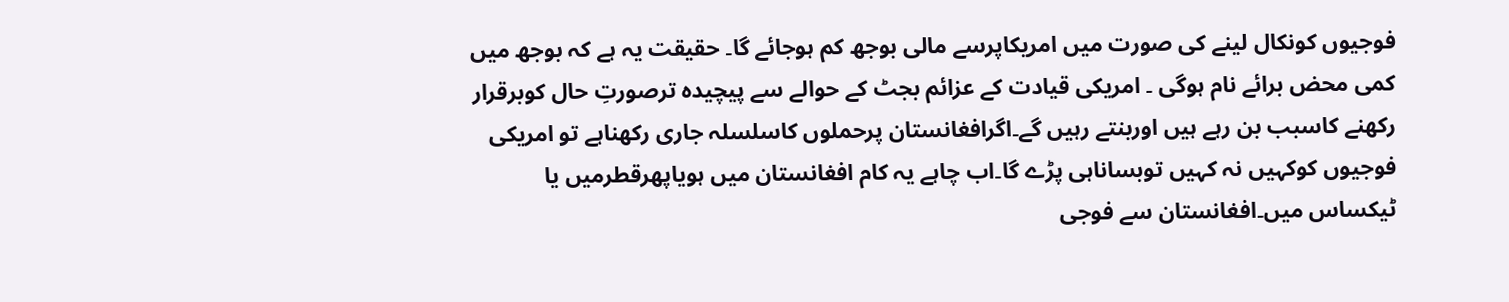فوجیوں کونکال لینے کی صورت میں امریکاپرسے مالی بوجھ کم ہوجائے گا۔ حقیقت یہ ہے کہ بوجھ میں کمی محض برائے نام ہوگی ۔ امریکی قیادت کے عزائم بجٹ کے حوالے سے پیچیدہ ترصورتِ حال کوبرقرار رکھنے کاسبب بن رہے ہیں اوربنتے رہیں گے۔اگرافغانستان پرحملوں کاسلسلہ جاری رکھناہے تو امریکی فوجیوں کوکہیں نہ کہیں توبساناہی پڑے گا۔اب چاہے یہ کام افغانستان میں ہویاپھرقطرمیں یا ٹیکساس میں۔افغانستان سے فوجی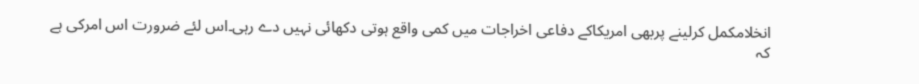انخلامکمل کرلینے پربھی امریکاکے دفاعی اخراجات میں کمی واقع ہوتی دکھائی نہیں دے رہی۔اس لئے ضرورت اس امرکی ہے کہ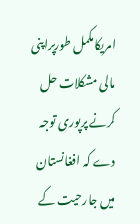امریکامکمل طورپراپنی مالی مشکلات حل کرنے پرپوری توجہ دے کہ افغانستان میں جارحیت کے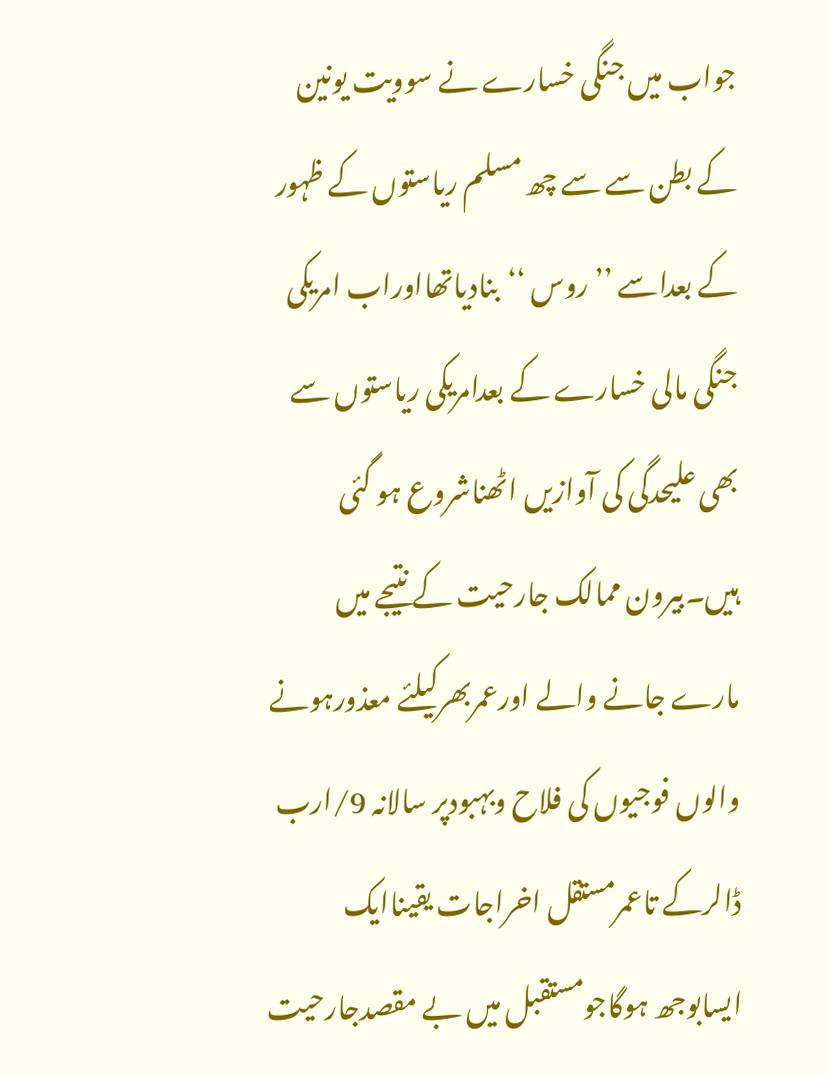جواب میں جنگی خسارے نے سوویت یونین کے بطن سے سے چھ مسلم ریاستوں کے ظہور کے بعداسے ’’روس ‘‘بنادیاتھااوراب امریکی جنگی مالی خسارے کے بعدامریکی ریاستوں سے بھی علیحدگی کی آوازیں اٹھناشروع ہو گئی ہیں۔بیرون ممالک جارحیت کے نتیجے میں مارے جانے والے اورعمربھرکیلئے معذورہونے والوں فوجیوں کی فلاح وبہبودپر سالانہ 9/ارب ڈالرکے تاعمرمستقل اخراجات یقیناایک ایسابوجھ ہوگاجومستقبل میں بے مقصدجارحیت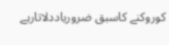کوروکنے کاسبق ضروریاددلاتارہے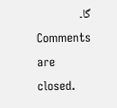گا۔
Comments are closed.